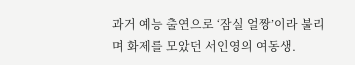과거 예능 출연으로 ‘잠실 얼짱’이라 불리며 화제를 모았던 서인영의 여동생.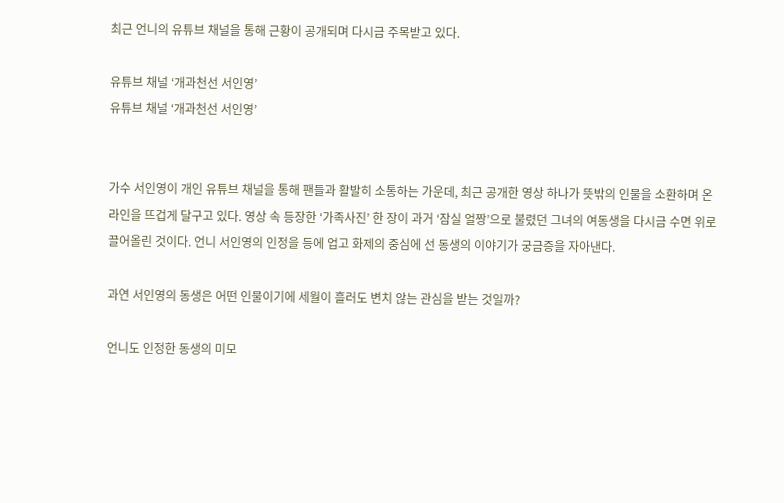최근 언니의 유튜브 채널을 통해 근황이 공개되며 다시금 주목받고 있다.

유튜브 채널 ‘개과천선 서인영’
유튜브 채널 ‘개과천선 서인영’


가수 서인영이 개인 유튜브 채널을 통해 팬들과 활발히 소통하는 가운데, 최근 공개한 영상 하나가 뜻밖의 인물을 소환하며 온라인을 뜨겁게 달구고 있다. 영상 속 등장한 ‘가족사진’ 한 장이 과거 ‘잠실 얼짱’으로 불렸던 그녀의 여동생을 다시금 수면 위로 끌어올린 것이다. 언니 서인영의 인정을 등에 업고 화제의 중심에 선 동생의 이야기가 궁금증을 자아낸다.

과연 서인영의 동생은 어떤 인물이기에 세월이 흘러도 변치 않는 관심을 받는 것일까?

언니도 인정한 동생의 미모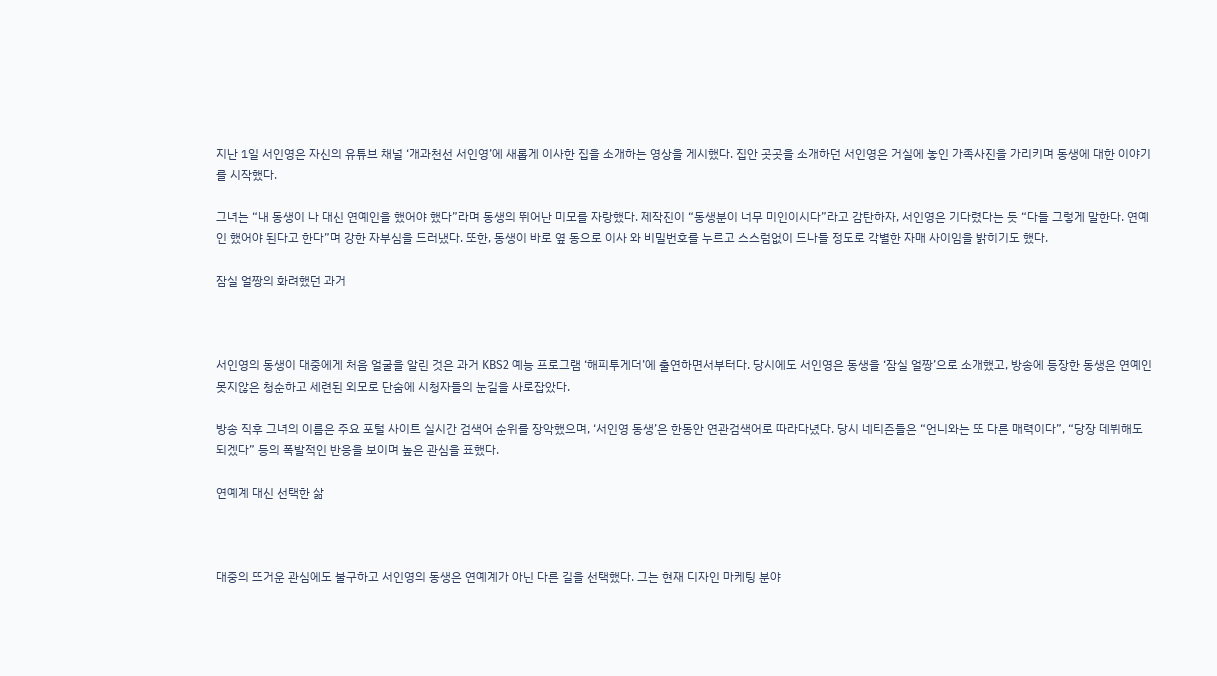지난 1일 서인영은 자신의 유튜브 채널 ‘개과천선 서인영’에 새롭게 이사한 집을 소개하는 영상을 게시했다. 집안 곳곳을 소개하던 서인영은 거실에 놓인 가족사진을 가리키며 동생에 대한 이야기를 시작했다.

그녀는 “내 동생이 나 대신 연예인을 했어야 했다”라며 동생의 뛰어난 미모를 자랑했다. 제작진이 “동생분이 너무 미인이시다”라고 감탄하자, 서인영은 기다렸다는 듯 “다들 그렇게 말한다. 연예인 했어야 된다고 한다”며 강한 자부심을 드러냈다. 또한, 동생이 바로 옆 동으로 이사 와 비밀번호를 누르고 스스럼없이 드나들 정도로 각별한 자매 사이임을 밝히기도 했다.

잠실 얼짱의 화려했던 과거



서인영의 동생이 대중에게 처음 얼굴을 알린 것은 과거 KBS2 예능 프로그램 ‘해피투게더’에 출연하면서부터다. 당시에도 서인영은 동생을 ‘잠실 얼짱’으로 소개했고, 방송에 등장한 동생은 연예인 못지않은 청순하고 세련된 외모로 단숨에 시청자들의 눈길을 사로잡았다.

방송 직후 그녀의 이름은 주요 포털 사이트 실시간 검색어 순위를 장악했으며, ‘서인영 동생’은 한동안 연관검색어로 따라다녔다. 당시 네티즌들은 “언니와는 또 다른 매력이다”, “당장 데뷔해도 되겠다” 등의 폭발적인 반응을 보이며 높은 관심을 표했다.

연예계 대신 선택한 삶



대중의 뜨거운 관심에도 불구하고 서인영의 동생은 연예계가 아닌 다른 길을 선택했다. 그는 현재 디자인 마케팅 분야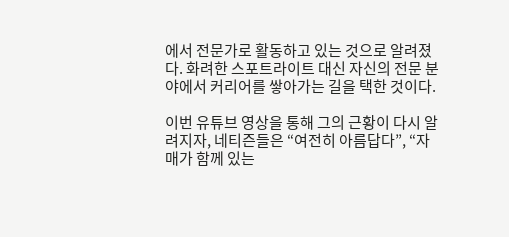에서 전문가로 활동하고 있는 것으로 알려졌다. 화려한 스포트라이트 대신 자신의 전문 분야에서 커리어를 쌓아가는 길을 택한 것이다.

이번 유튜브 영상을 통해 그의 근황이 다시 알려지자, 네티즌들은 “여전히 아름답다”, “자매가 함께 있는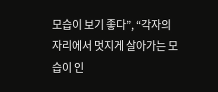모습이 보기 좋다”, “각자의 자리에서 멋지게 살아가는 모습이 인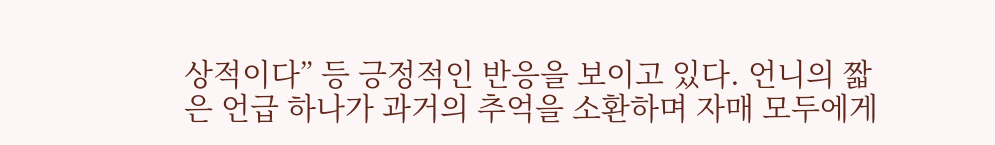상적이다” 등 긍정적인 반응을 보이고 있다. 언니의 짧은 언급 하나가 과거의 추억을 소환하며 자매 모두에게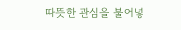따뜻한 관심을 불어넣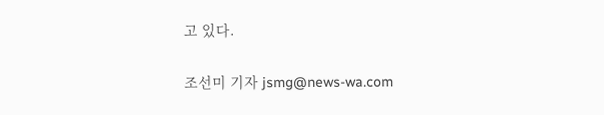고 있다.

조선미 기자 jsmg@news-wa.com